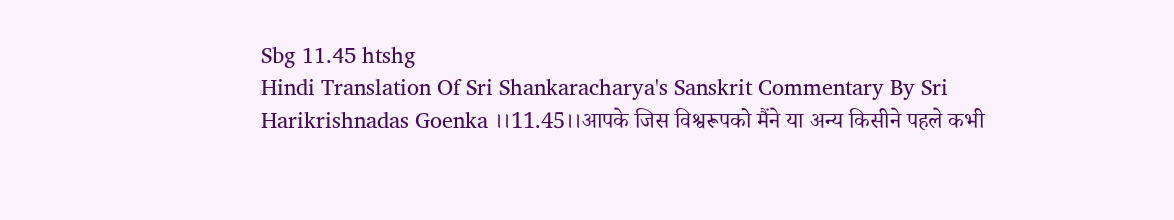Sbg 11.45 htshg
Hindi Translation Of Sri Shankaracharya's Sanskrit Commentary By Sri Harikrishnadas Goenka ।।11.45।।आपके जिस विश्वरूपको मैंने या अन्य किसीने पहले कभी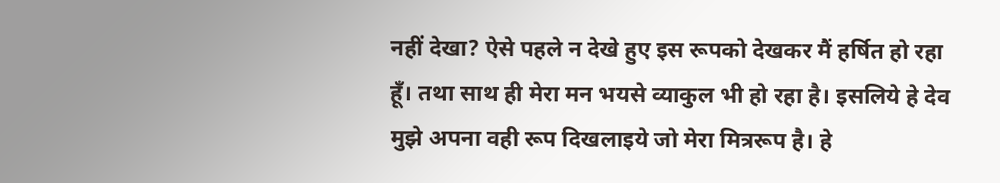नहीं देखा? ऐसे पहले न देखे हुए इस रूपको देखकर मैं हर्षित हो रहा हूँ। तथा साथ ही मेरा मन भयसे व्याकुल भी हो रहा है। इसलिये हे देव मुझे अपना वही रूप दिखलाइये जो मेरा मित्ररूप है। हे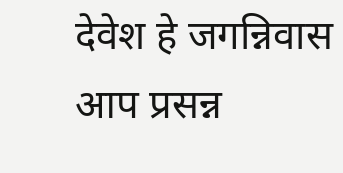देवेश हे जगन्निवास आप प्रसन्न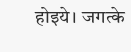होइये। जगत्के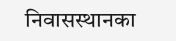निवासस्थानका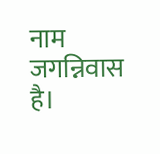नाम जगन्निवास है।